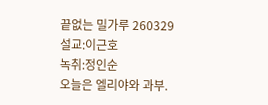끝없는 밀가루 260329
설교:이근호
녹취:정인순
오늘은 엘리야와 과부.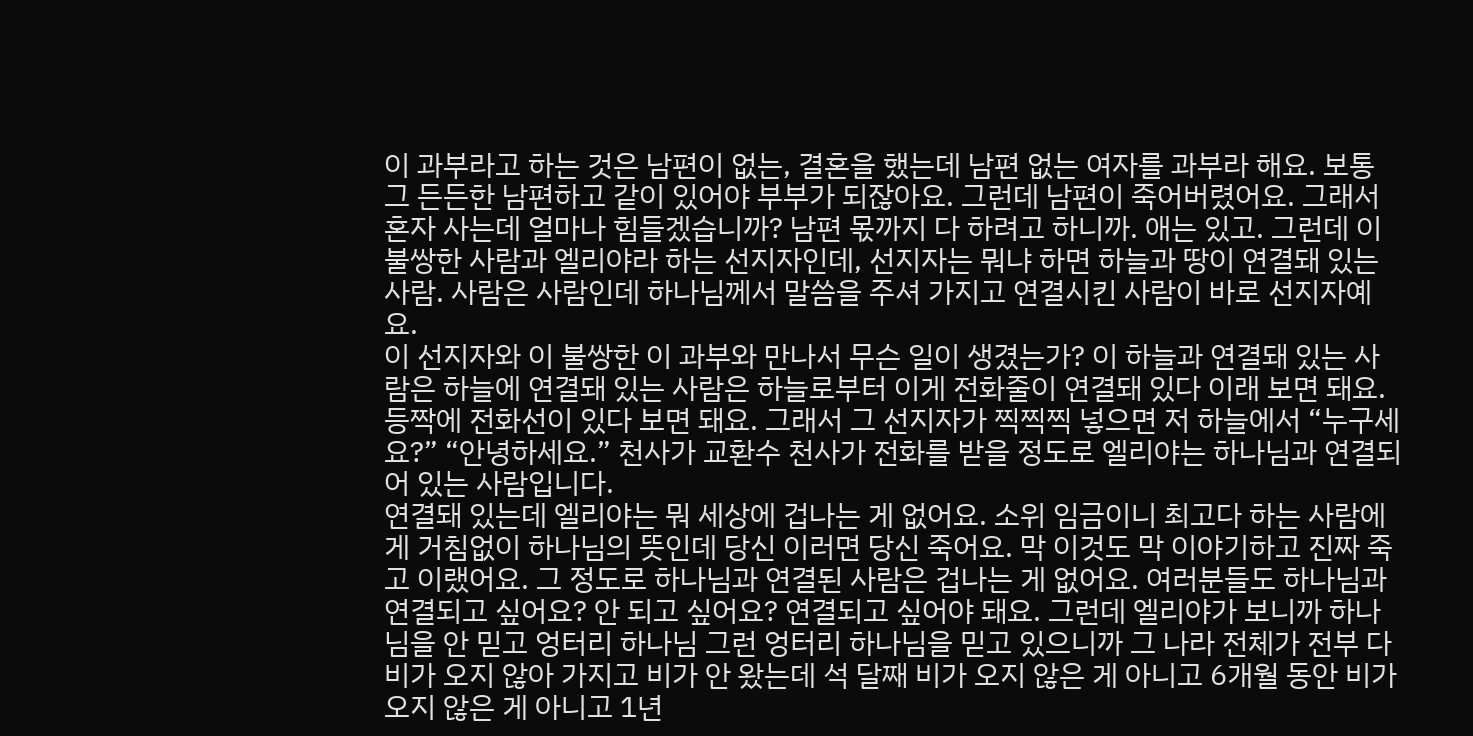이 과부라고 하는 것은 남편이 없는, 결혼을 했는데 남편 없는 여자를 과부라 해요. 보통 그 든든한 남편하고 같이 있어야 부부가 되잖아요. 그런데 남편이 죽어버렸어요. 그래서 혼자 사는데 얼마나 힘들겠습니까? 남편 몫까지 다 하려고 하니까. 애는 있고. 그런데 이 불쌍한 사람과 엘리야라 하는 선지자인데, 선지자는 뭐냐 하면 하늘과 땅이 연결돼 있는 사람. 사람은 사람인데 하나님께서 말씀을 주셔 가지고 연결시킨 사람이 바로 선지자예요.
이 선지자와 이 불쌍한 이 과부와 만나서 무슨 일이 생겼는가? 이 하늘과 연결돼 있는 사람은 하늘에 연결돼 있는 사람은 하늘로부터 이게 전화줄이 연결돼 있다 이래 보면 돼요. 등짝에 전화선이 있다 보면 돼요. 그래서 그 선지자가 찍찍찍 넣으면 저 하늘에서 “누구세요?” “안녕하세요.” 천사가 교환수 천사가 전화를 받을 정도로 엘리야는 하나님과 연결되어 있는 사람입니다.
연결돼 있는데 엘리야는 뭐 세상에 겁나는 게 없어요. 소위 임금이니 최고다 하는 사람에게 거침없이 하나님의 뜻인데 당신 이러면 당신 죽어요. 막 이것도 막 이야기하고 진짜 죽고 이랬어요. 그 정도로 하나님과 연결된 사람은 겁나는 게 없어요. 여러분들도 하나님과 연결되고 싶어요? 안 되고 싶어요? 연결되고 싶어야 돼요. 그런데 엘리야가 보니까 하나님을 안 믿고 엉터리 하나님 그런 엉터리 하나님을 믿고 있으니까 그 나라 전체가 전부 다 비가 오지 않아 가지고 비가 안 왔는데 석 달째 비가 오지 않은 게 아니고 6개월 동안 비가 오지 않은 게 아니고 1년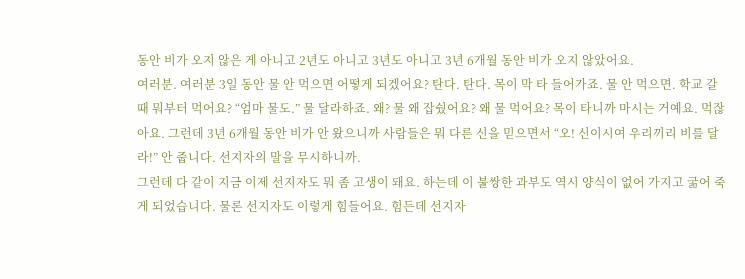동안 비가 오지 않은 게 아니고 2년도 아니고 3년도 아니고 3년 6개월 동안 비가 오지 않았어요.
여러분. 여러분 3일 동안 물 안 먹으면 어떻게 되겠어요? 탄다. 탄다. 목이 막 타 들어가죠. 물 안 먹으면. 학교 갈 때 뭐부터 먹어요? “엄마 물도.” 물 달라하죠. 왜? 물 왜 잡쉈어요? 왜 물 먹어요? 목이 타니까 마시는 거예요. 먹잖아요. 그런데 3년 6개월 동안 비가 안 왔으니까 사람들은 뭐 다른 신을 믿으면서 “오! 신이시여 우리끼리 비를 달라!” 안 줍니다. 선지자의 말을 무시하니까.
그런데 다 같이 지금 이제 선지자도 뭐 좀 고생이 돼요. 하는데 이 불쌍한 과부도 역시 양식이 없어 가지고 굶어 죽게 되었습니다. 물론 선지자도 이렇게 힘들어요. 힘든데 선지자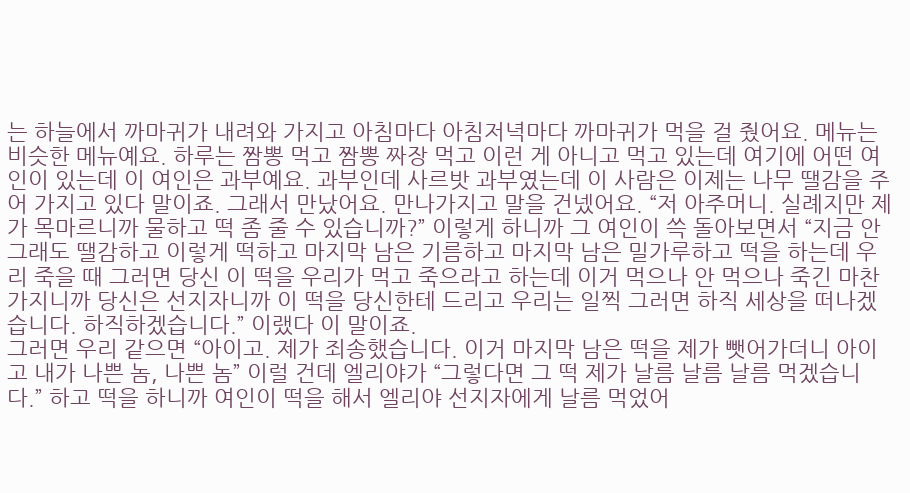는 하늘에서 까마귀가 내려와 가지고 아침마다 아침저녁마다 까마귀가 먹을 걸 줬어요. 메뉴는 비슷한 메뉴예요. 하루는 짬뽕 먹고 짬뽕 짜장 먹고 이런 게 아니고 먹고 있는데 여기에 어떤 여인이 있는데 이 여인은 과부예요. 과부인데 사르밧 과부였는데 이 사람은 이제는 나무 땔감을 주어 가지고 있다 말이죠. 그래서 만났어요. 만나가지고 말을 건넸어요. “저 아주머니. 실례지만 제가 목마르니까 물하고 떡 좀 줄 수 있습니까?” 이렇게 하니까 그 여인이 쓱 돌아보면서 “지금 안 그래도 땔감하고 이렇게 떡하고 마지막 남은 기름하고 마지막 남은 밀가루하고 떡을 하는데 우리 죽을 때 그러면 당신 이 떡을 우리가 먹고 죽으라고 하는데 이거 먹으나 안 먹으나 죽긴 마찬가지니까 당신은 선지자니까 이 떡을 당신한테 드리고 우리는 일찍 그러면 하직 세상을 떠나겠습니다. 하직하겠습니다.” 이랬다 이 말이죠.
그러면 우리 같으면 “아이고. 제가 죄송했습니다. 이거 마지막 남은 떡을 제가 뺏어가더니 아이고 내가 나쁜 놈, 나쁜 놈” 이럴 건데 엘리야가 “그렇다면 그 떡 제가 날름 날름 날름 먹겠습니다.” 하고 떡을 하니까 여인이 떡을 해서 엘리야 선지자에게 날름 먹었어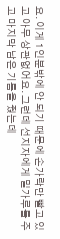요. 이게 1인분밖에 안 되기 때문에 손가락만 빨고 있고 아무 상관없어요. 그런데 선지자에게 밀가루를 주고 마지막 남은 기름을 줬는데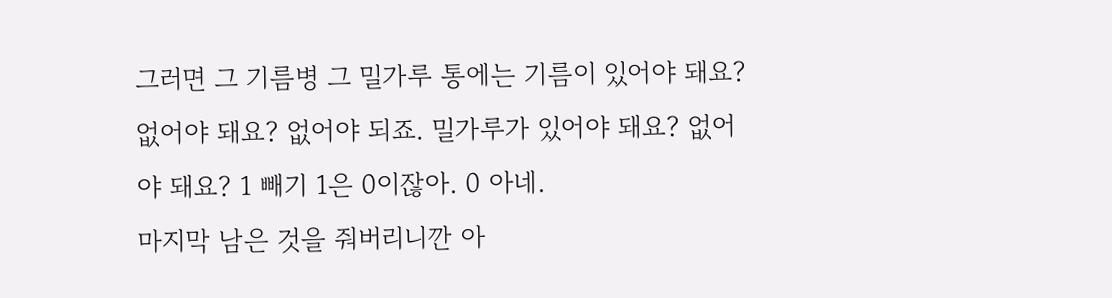그러면 그 기름병 그 밀가루 통에는 기름이 있어야 돼요? 없어야 돼요? 없어야 되죠. 밀가루가 있어야 돼요? 없어야 돼요? 1 빼기 1은 0이잖아. 0 아네.
마지막 남은 것을 줘버리니깐 아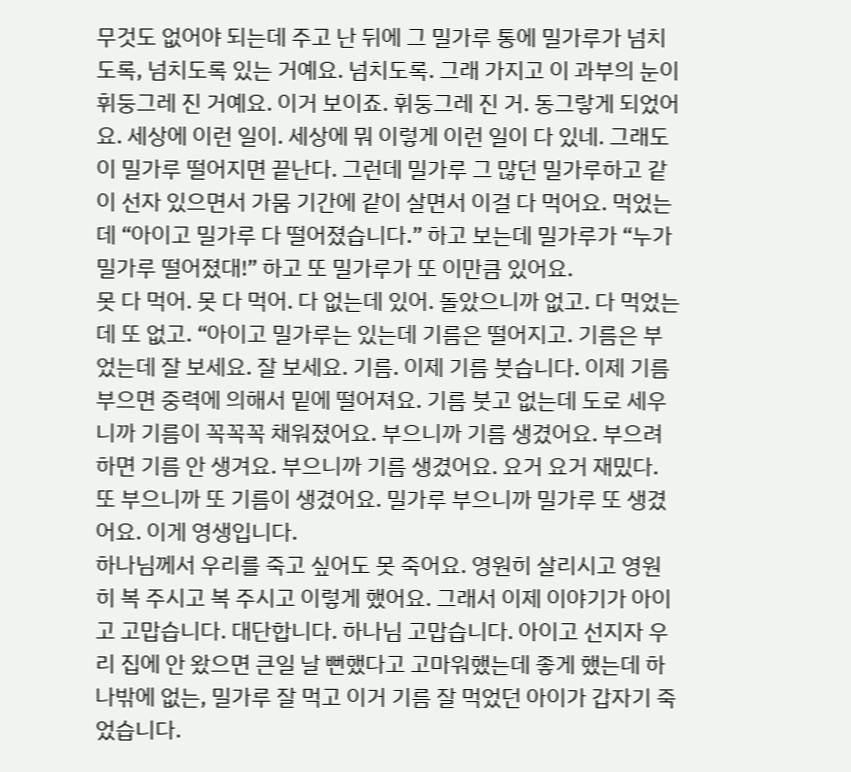무것도 없어야 되는데 주고 난 뒤에 그 밀가루 통에 밀가루가 넘치도록, 넘치도록 있는 거예요. 넘치도록. 그래 가지고 이 과부의 눈이 휘둥그레 진 거예요. 이거 보이죠. 휘둥그레 진 거. 동그랗게 되었어요. 세상에 이런 일이. 세상에 뭐 이렇게 이런 일이 다 있네. 그래도 이 밀가루 떨어지면 끝난다. 그런데 밀가루 그 많던 밀가루하고 같이 선자 있으면서 가뭄 기간에 같이 살면서 이걸 다 먹어요. 먹었는데 “아이고 밀가루 다 떨어졌습니다.” 하고 보는데 밀가루가 “누가 밀가루 떨어졌대!” 하고 또 밀가루가 또 이만큼 있어요.
못 다 먹어. 못 다 먹어. 다 없는데 있어. 돌았으니까 없고. 다 먹었는데 또 없고. “아이고 밀가루는 있는데 기름은 떨어지고. 기름은 부었는데 잘 보세요. 잘 보세요. 기름. 이제 기름 붓습니다. 이제 기름 부으면 중력에 의해서 밑에 떨어져요. 기름 붓고 없는데 도로 세우니까 기름이 꼭꼭꼭 채워졌어요. 부으니까 기름 생겼어요. 부으려 하면 기름 안 생겨요. 부으니까 기름 생겼어요. 요거 요거 재밌다. 또 부으니까 또 기름이 생겼어요. 밀가루 부으니까 밀가루 또 생겼어요. 이게 영생입니다.
하나님께서 우리를 죽고 싶어도 못 죽어요. 영원히 살리시고 영원히 복 주시고 복 주시고 이렇게 했어요. 그래서 이제 이야기가 아이고 고맙습니다. 대단합니다. 하나님 고맙습니다. 아이고 선지자 우리 집에 안 왔으면 큰일 날 뻔했다고 고마워했는데 좋게 했는데 하나밖에 없는, 밀가루 잘 먹고 이거 기름 잘 먹었던 아이가 갑자기 죽었습니다.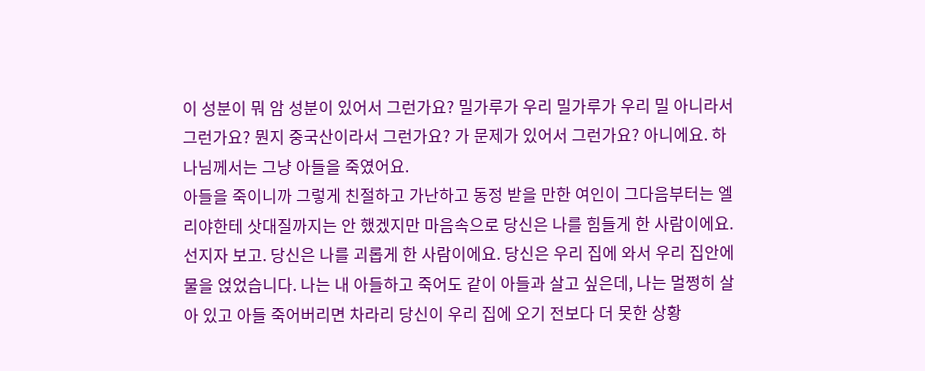이 성분이 뭐 암 성분이 있어서 그런가요? 밀가루가 우리 밀가루가 우리 밀 아니라서 그런가요? 뭔지 중국산이라서 그런가요? 가 문제가 있어서 그런가요? 아니에요. 하나님께서는 그냥 아들을 죽였어요.
아들을 죽이니까 그렇게 친절하고 가난하고 동정 받을 만한 여인이 그다음부터는 엘리야한테 삿대질까지는 안 했겠지만 마음속으로 당신은 나를 힘들게 한 사람이에요. 선지자 보고. 당신은 나를 괴롭게 한 사람이에요. 당신은 우리 집에 와서 우리 집안에 물을 얹었습니다. 나는 내 아들하고 죽어도 같이 아들과 살고 싶은데, 나는 멀쩡히 살아 있고 아들 죽어버리면 차라리 당신이 우리 집에 오기 전보다 더 못한 상황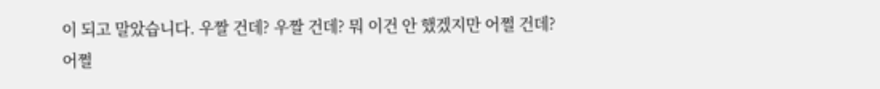이 되고 말았습니다. 우짤 건데? 우짤 건데? 뭐 이건 안 했겠지만 어쩔 건데? 어쩔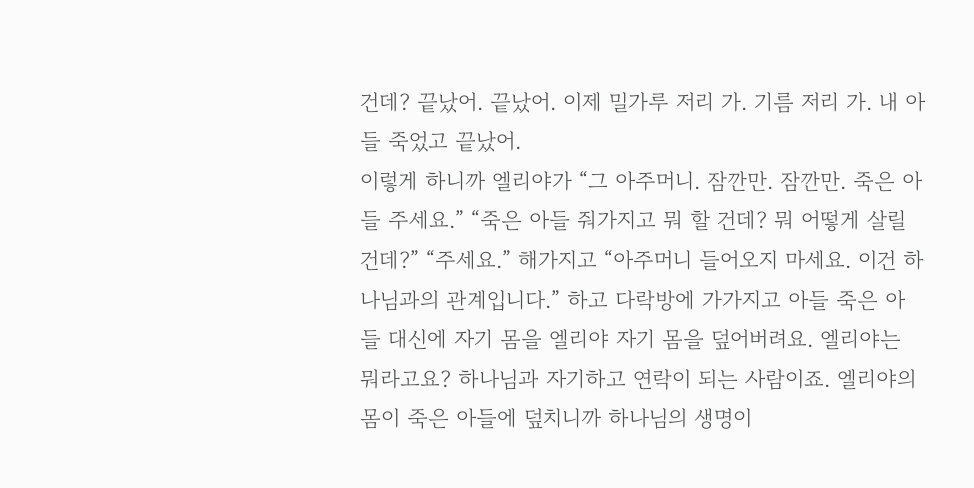건데? 끝났어. 끝났어. 이제 밀가루 저리 가. 기름 저리 가. 내 아들 죽었고 끝났어.
이렇게 하니까 엘리야가 “그 아주머니. 잠깐만. 잠깐만. 죽은 아들 주세요.” “죽은 아들 줘가지고 뭐 할 건데? 뭐 어떻게 살릴 건데?” “주세요.” 해가지고 “아주머니 들어오지 마세요. 이건 하나님과의 관계입니다.” 하고 다락방에 가가지고 아들 죽은 아들 대신에 자기 몸을 엘리야 자기 몸을 덮어버려요. 엘리야는 뭐라고요? 하나님과 자기하고 연락이 되는 사람이죠. 엘리야의 몸이 죽은 아들에 덮치니까 하나님의 생명이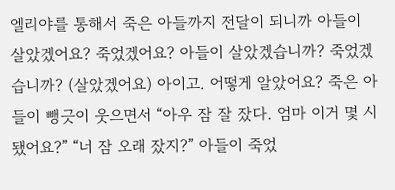엘리야를 통해서 죽은 아들까지 전달이 되니까 아들이 살았겠어요? 죽었겠어요? 아들이 살았겠습니까? 죽었겠습니까? (살았겠어요) 아이고. 어떻게 알았어요? 죽은 아들이 뺑긋이 웃으면서 “아우 잠 잘 잤다. 엄마 이거 몇 시 됐어요?” “너 잠 오래 잤지?” 아들이 죽었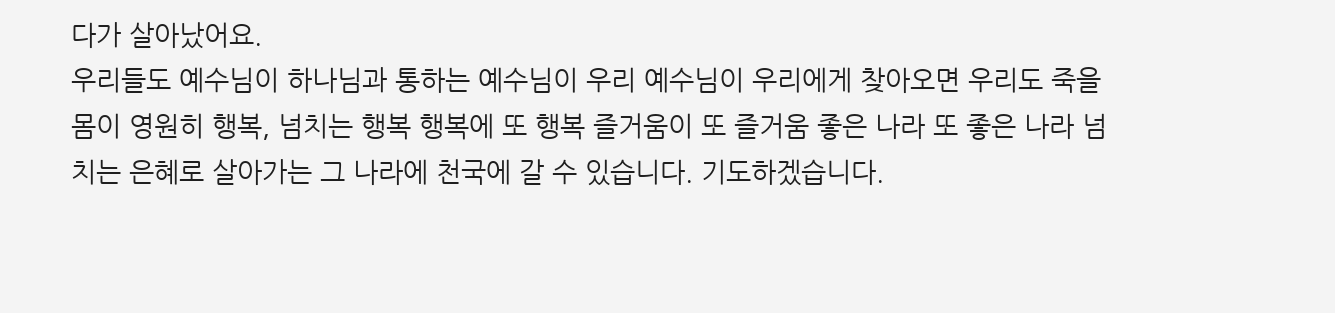다가 살아났어요.
우리들도 예수님이 하나님과 통하는 예수님이 우리 예수님이 우리에게 찾아오면 우리도 죽을 몸이 영원히 행복, 넘치는 행복 행복에 또 행복 즐거움이 또 즐거움 좋은 나라 또 좋은 나라 넘치는 은혜로 살아가는 그 나라에 천국에 갈 수 있습니다. 기도하겠습니다.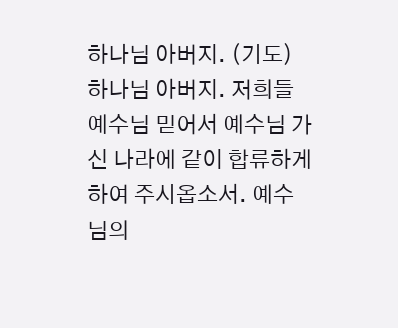하나님 아버지. (기도) 하나님 아버지. 저희들 예수님 믿어서 예수님 가신 나라에 같이 합류하게 하여 주시옵소서. 예수님의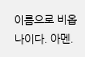이름으로 비옵나이다. 아멘.